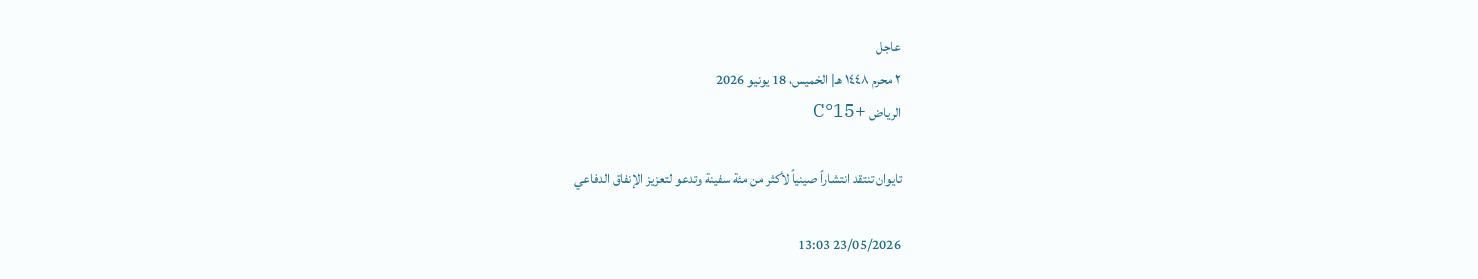عاجل
٢ محرم ١٤٤٨ هـ| الخميس، 18 يونيو 2026
الرياض +15°C

تايوان تنتقد انتشاراً صينياً لأكثر من مئة سفينة وتدعو لتعزيز الإنفاق الدفاعي

23/05/2026 13:03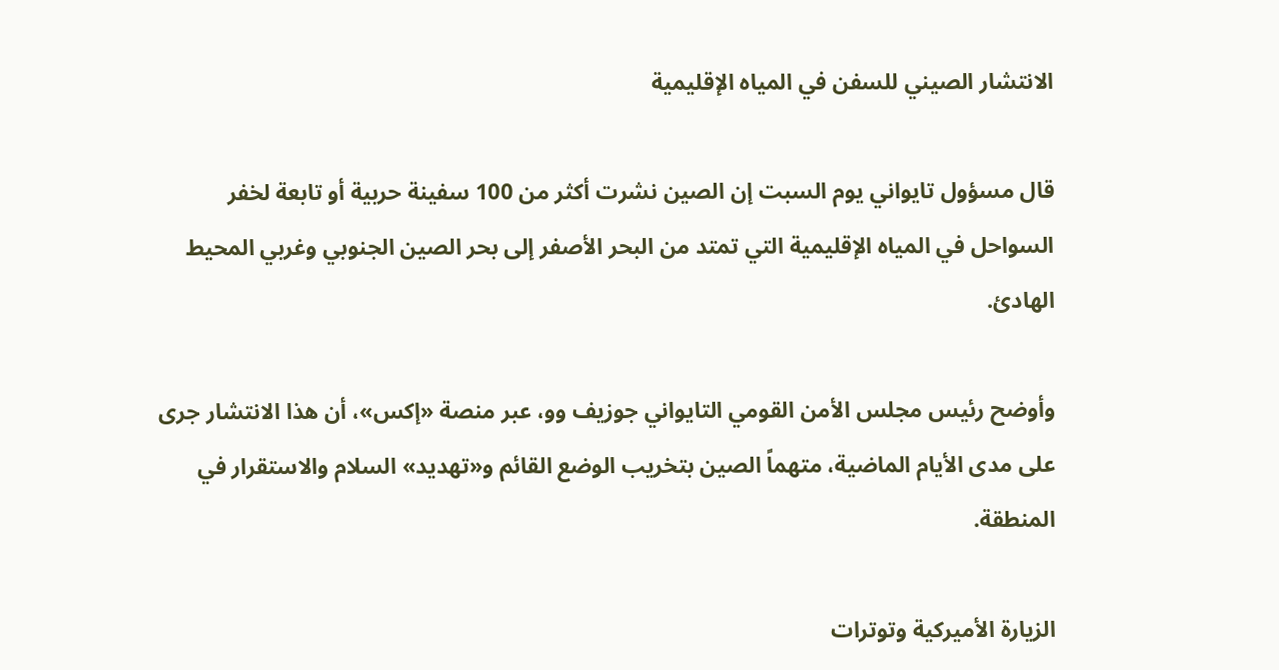الانتشار الصيني للسفن في المياه الإقليمية

قال مسؤول تايواني يوم السبت إن الصين نشرت أكثر من 100 سفينة حربية أو تابعة لخفر السواحل في المياه الإقليمية التي تمتد من البحر الأصفر إلى بحر الصين الجنوبي وغربي المحيط الهادئ.

وأوضح رئيس مجلس الأمن القومي التايواني جوزيف وو، عبر منصة «إكس»، أن هذا الانتشار جرى على مدى الأيام الماضية، متهماً الصين بتخريب الوضع القائم و«تهديد» السلام والاستقرار في المنطقة.

الزيارة الأميركية وتوترات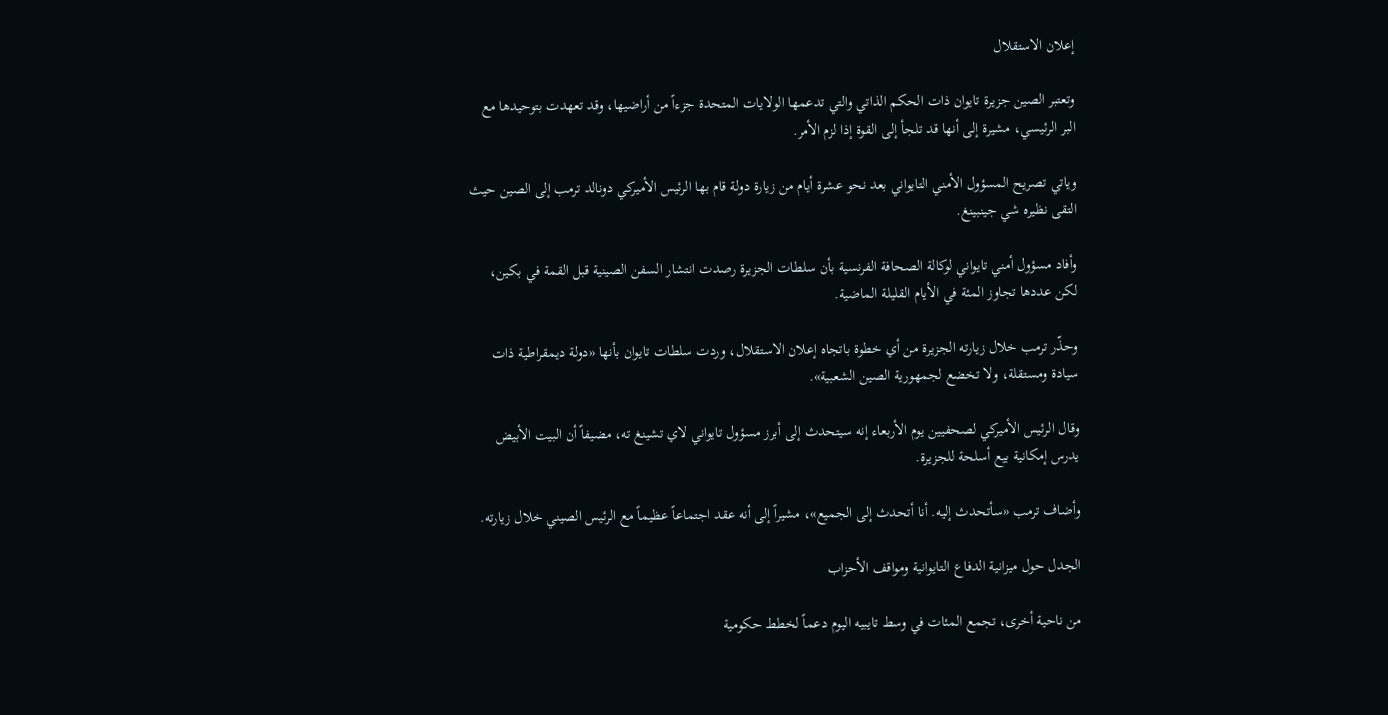إعلان الاستقلال

وتعتبر الصين جزيرة تايوان ذات الحكم الذاتي والتي تدعمها الولايات المتحدة جزءاً من أراضيها، وقد تعهدت بتوحيدها مع البر الرئيسي، مشيرة إلى أنها قد تلجأ إلى القوة إذا لزم الأمر.

وياتي تصريح المسؤول الأمني التايواني بعد نحو عشرة أيام من زيارة دولة قام بها الرئيس الأميركي دونالد ترمب إلى الصين حيث التقى نظيره شي جينبينغ.

وأفاد مسؤول أمني تايواني لوكالة الصحافة الفرنسية بأن سلطات الجزيرة رصدت انتشار السفن الصينية قبل القمة في بكين، لكن عددها تجاوز المئة في الأيام القليلة الماضية.

وحذّر ترمب خلال زيارته الجزيرة من أي خطوة باتجاه إعلان الاستقلال، وردت سلطات تايوان بأنها «دولة ديمقراطية ذات سيادة ومستقلة، ولا تخضع لجمهورية الصين الشعبية».

وقال الرئيس الأميركي لصحفيين يوم الأربعاء إنه سيتحدث إلى أبرز مسؤول تايواني لاي تشينغ ته، مضيفاً أن البيت الأبيض يدرس إمكانية بيع أسلحة للجزيرة.

وأضاف ترمب «سأتحدث إليه. أنا أتحدث إلى الجميع»، مشيراً إلى أنه عقد اجتماعاً عظيماً مع الرئيس الصيني خلال زيارته.

الجدل حول ميزانية الدفاع التايوانية ومواقف الأحزاب

من ناحية أخرى، تجمع المئات في وسط تايبيه اليوم دعماً لخطط حكومية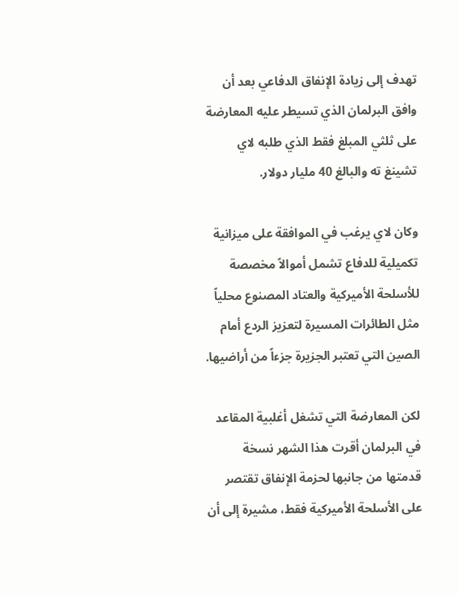تهدف إلى زيادة الإنفاق الدفاعي بعد أن وافق البرلمان الذي تسيطر عليه المعارضة على ثلثي المبلغ فقط الذي طلبه لاي تشينغ ته والبالغ 40 مليار دولار.

وكان لاي يرغب في الموافقة على ميزانية تكميلية للدفاع تشمل أموالاً مخصصة للأسلحة الأميركية والعتاد المصنوع محلياً مثل الطائرات المسيرة لتعزيز الردع أمام الصين التي تعتبر الجزيرة جزءاً من أراضيها.

لكن المعارضة التي تشغل أغلبية المقاعد في البرلمان أقرت هذا الشهر نسخة قدمتها من جانبها لحزمة الإنفاق تقتصر على الأسلحة الأميركية فقط، مشيرة إلى أن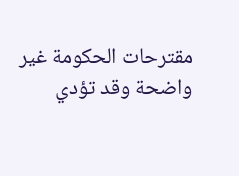مقترحات الحكومة غير واضحة وقد تؤدي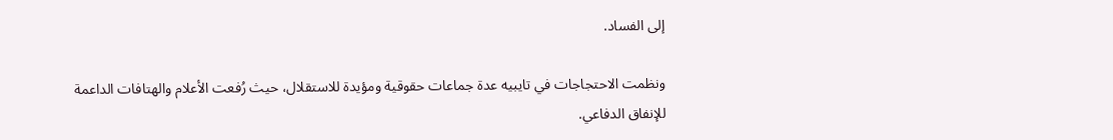إلى الفساد.

ونظمت الاحتجاجات في تايبيه عدة جماعات حقوقية ومؤيدة للاستقلال، حيث رُفعت الأعلام والهتافات الداعمة للإنفاق الدفاعي.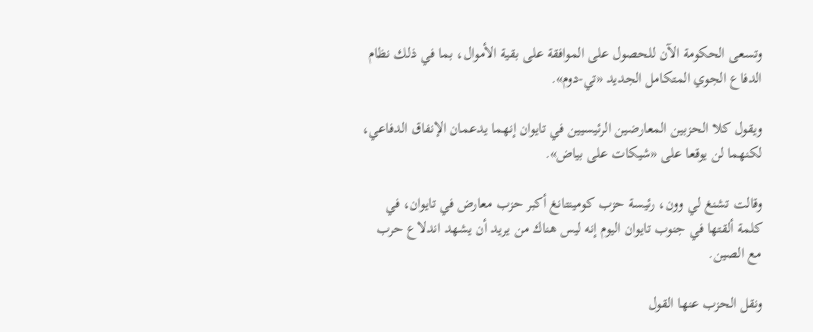وتسعى الحكومة الآن للحصول على الموافقة على بقية الأموال، بما في ذلك نظام الدفاع الجوي المتكامل الجديد «تي-دوم».

ويقول كلا الحزبين المعارضين الرئيسيين في تايوان إنهما يدعمان الإنفاق الدفاعي، لكنهما لن يوقعا على «شيكات على بياض».

وقالت تشنغ لي وون، رئيسة حزب كومينتانغ أكبر حزب معارض في تايوان، في كلمة ألقتها في جنوب تايوان اليوم إنه ليس هناك من يريد أن يشهد اندلاع حرب مع الصين.

ونقل الحزب عنها القول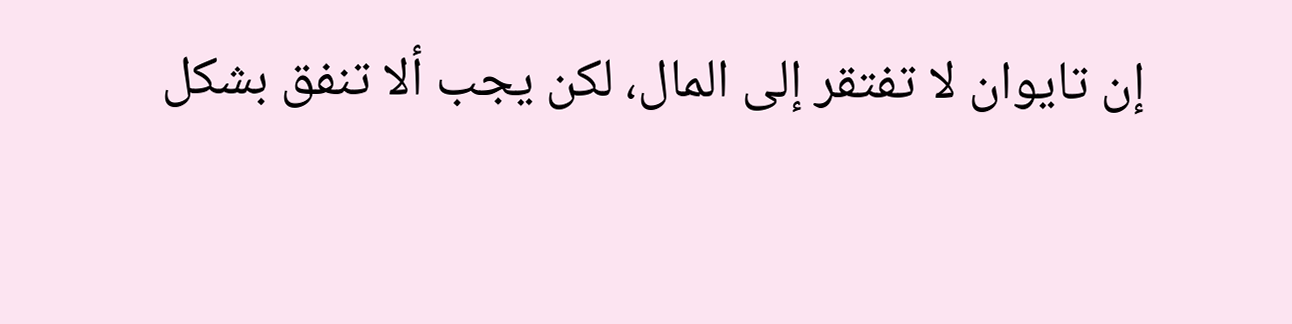إن تايوان لا تفتقر إلى المال، لكن يجب ألا تنفق بشكل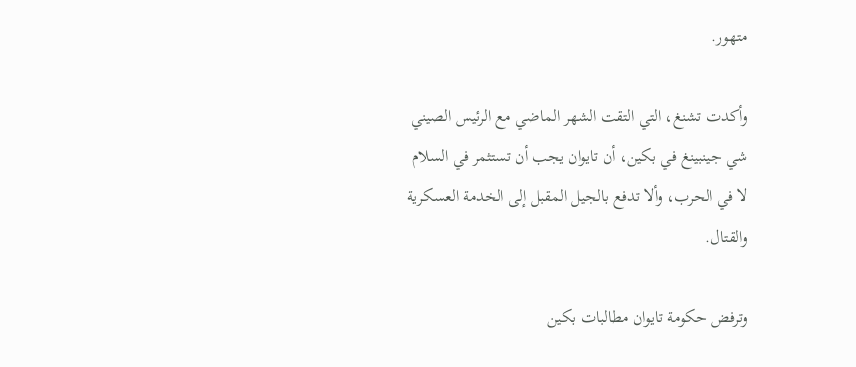متهور.

وأكدت تشنغ، التي التقت الشهر الماضي مع الرئيس الصيني شي جينبينغ في بكين، أن تايوان يجب أن تستثمر في السلام لا في الحرب، وألا تدفع بالجيل المقبل إلى الخدمة العسكرية والقتال.

وترفض حكومة تايوان مطالبات بكين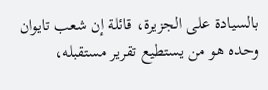بالسيادة على الجزيرة، قائلة إن شعب تايوان وحده هو من يستطيع تقرير مستقبله،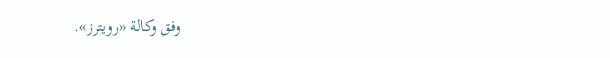وفق وكالة «رويترز».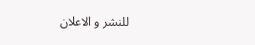للنشر و الاعلان